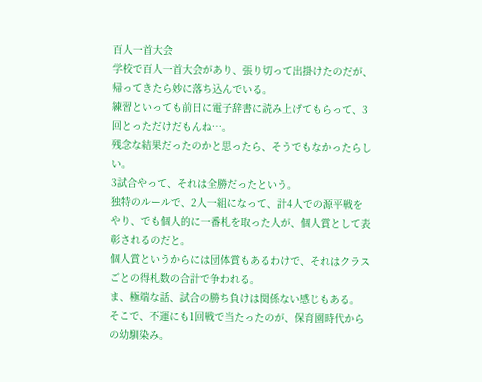百人一首大会
学校で百人一首大会があり、張り切って出掛けたのだが、帰ってきたら妙に落ち込んでいる。
練習といっても前日に電子辞書に読み上げてもらって、3回とっただけだもんね…。
残念な結果だったのかと思ったら、そうでもなかったらしい。
3試合やって、それは全勝だったという。
独特のルールで、2人一組になって、計4人での源平戦をやり、でも個人的に一番札を取った人が、個人賞として表彰されるのだと。
個人賞というからには団体賞もあるわけで、それはクラスごとの得札数の合計で争われる。
ま、極端な話、試合の勝ち負けは関係ない感じもある。
そこで、不運にも1回戦で当たったのが、保育園時代からの幼馴染み。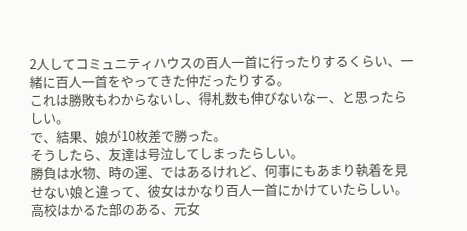2人してコミュニティハウスの百人一首に行ったりするくらい、一緒に百人一首をやってきた仲だったりする。
これは勝敗もわからないし、得札数も伸びないなー、と思ったらしい。
で、結果、娘が10枚差で勝った。
そうしたら、友達は号泣してしまったらしい。
勝負は水物、時の運、ではあるけれど、何事にもあまり執着を見せない娘と違って、彼女はかなり百人一首にかけていたらしい。
高校はかるた部のある、元女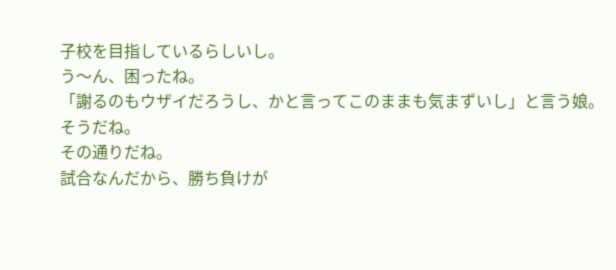子校を目指しているらしいし。
う〜ん、困ったね。
「謝るのもウザイだろうし、かと言ってこのままも気まずいし」と言う娘。
そうだね。
その通りだね。
試合なんだから、勝ち負けが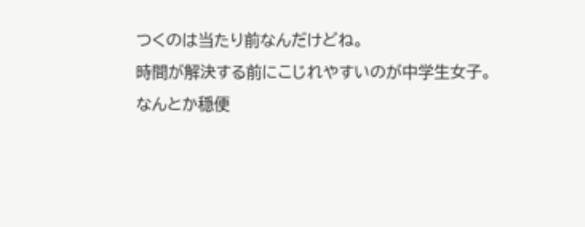つくのは当たり前なんだけどね。
時間が解決する前にこじれやすいのが中学生女子。
なんとか穏便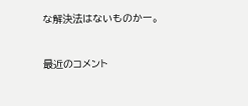な解決法はないものかー。


最近のコメント